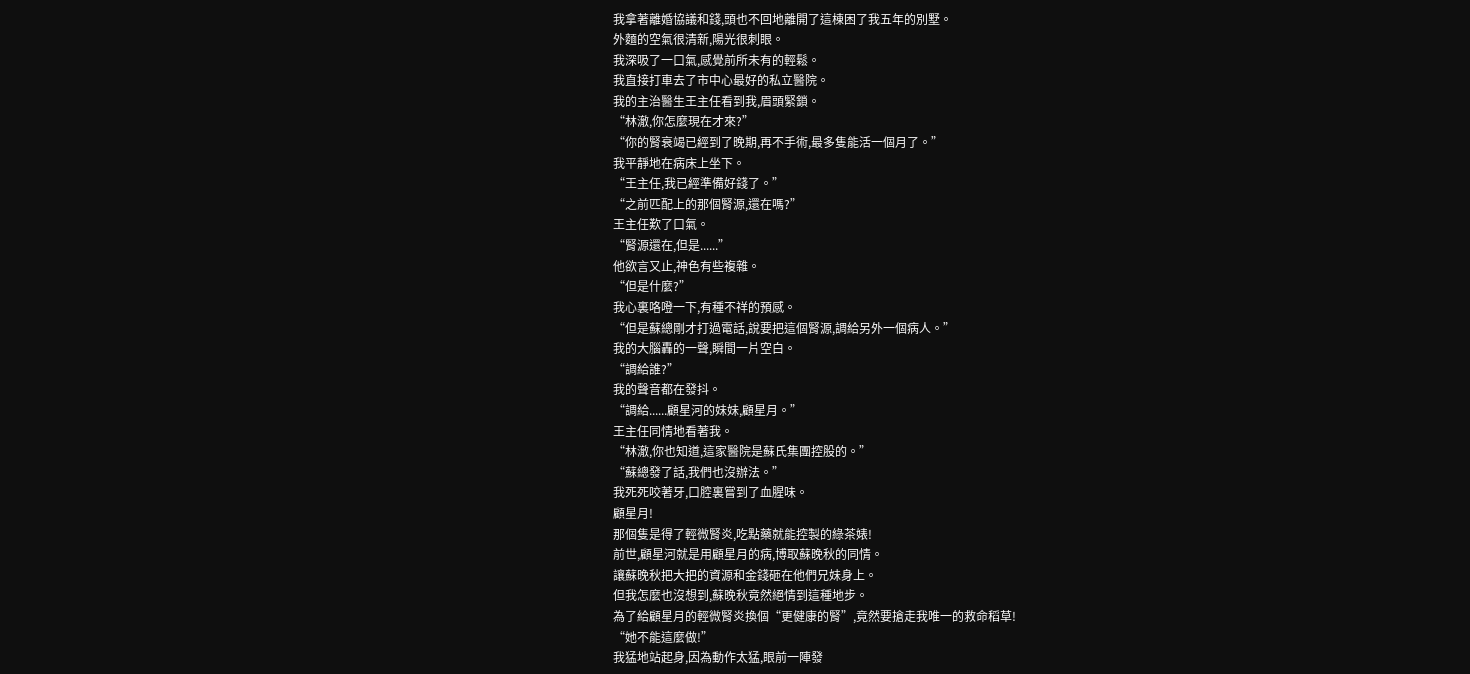我拿著離婚協議和錢,頭也不回地離開了這棟困了我五年的別墅。
外麵的空氣很清新,陽光很刺眼。
我深吸了一口氣,感覺前所未有的輕鬆。
我直接打車去了市中心最好的私立醫院。
我的主治醫生王主任看到我,眉頭緊鎖。
“林澈,你怎麼現在才來?”
“你的腎衰竭已經到了晚期,再不手術,最多隻能活一個月了。”
我平靜地在病床上坐下。
“王主任,我已經準備好錢了。”
“之前匹配上的那個腎源,還在嗎?”
王主任歎了口氣。
“腎源還在,但是......”
他欲言又止,神色有些複雜。
“但是什麼?”
我心裏咯噔一下,有種不祥的預感。
“但是蘇總剛才打過電話,說要把這個腎源,調給另外一個病人。”
我的大腦轟的一聲,瞬間一片空白。
“調給誰?”
我的聲音都在發抖。
“調給......顧星河的妹妹,顧星月。”
王主任同情地看著我。
“林澈,你也知道,這家醫院是蘇氏集團控股的。”
“蘇總發了話,我們也沒辦法。”
我死死咬著牙,口腔裏嘗到了血腥味。
顧星月!
那個隻是得了輕微腎炎,吃點藥就能控製的綠茶婊!
前世,顧星河就是用顧星月的病,博取蘇晚秋的同情。
讓蘇晚秋把大把的資源和金錢砸在他們兄妹身上。
但我怎麼也沒想到,蘇晚秋竟然絕情到這種地步。
為了給顧星月的輕微腎炎換個“更健康的腎”,竟然要搶走我唯一的救命稻草!
“她不能這麼做!”
我猛地站起身,因為動作太猛,眼前一陣發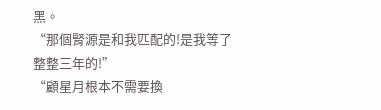黑。
“那個腎源是和我匹配的!是我等了整整三年的!”
“顧星月根本不需要換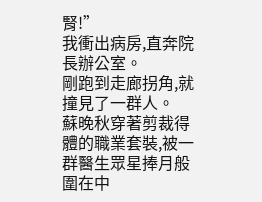腎!”
我衝出病房,直奔院長辦公室。
剛跑到走廊拐角,就撞見了一群人。
蘇晚秋穿著剪裁得體的職業套裝,被一群醫生眾星捧月般圍在中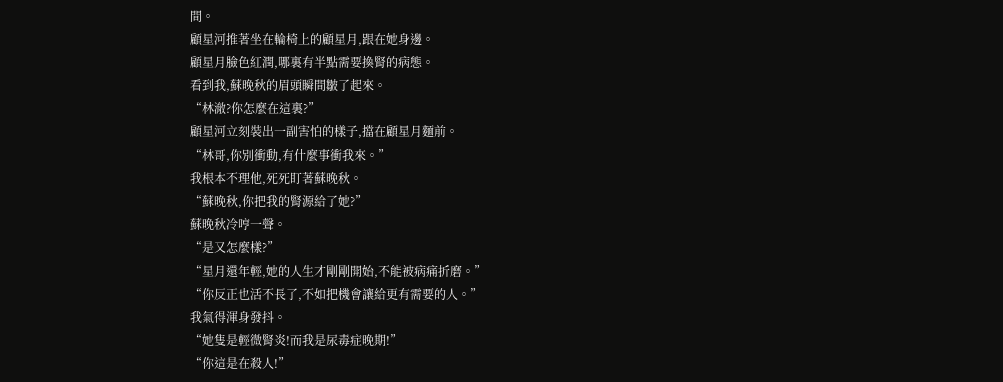間。
顧星河推著坐在輪椅上的顧星月,跟在她身邊。
顧星月臉色紅潤,哪裏有半點需要換腎的病態。
看到我,蘇晚秋的眉頭瞬間皺了起來。
“林澈?你怎麼在這裏?”
顧星河立刻裝出一副害怕的樣子,擋在顧星月麵前。
“林哥,你別衝動,有什麼事衝我來。”
我根本不理他,死死盯著蘇晚秋。
“蘇晚秋,你把我的腎源給了她?”
蘇晚秋冷哼一聲。
“是又怎麼樣?”
“星月還年輕,她的人生才剛剛開始,不能被病痛折磨。”
“你反正也活不長了,不如把機會讓給更有需要的人。”
我氣得渾身發抖。
“她隻是輕微腎炎!而我是尿毒症晚期!”
“你這是在殺人!”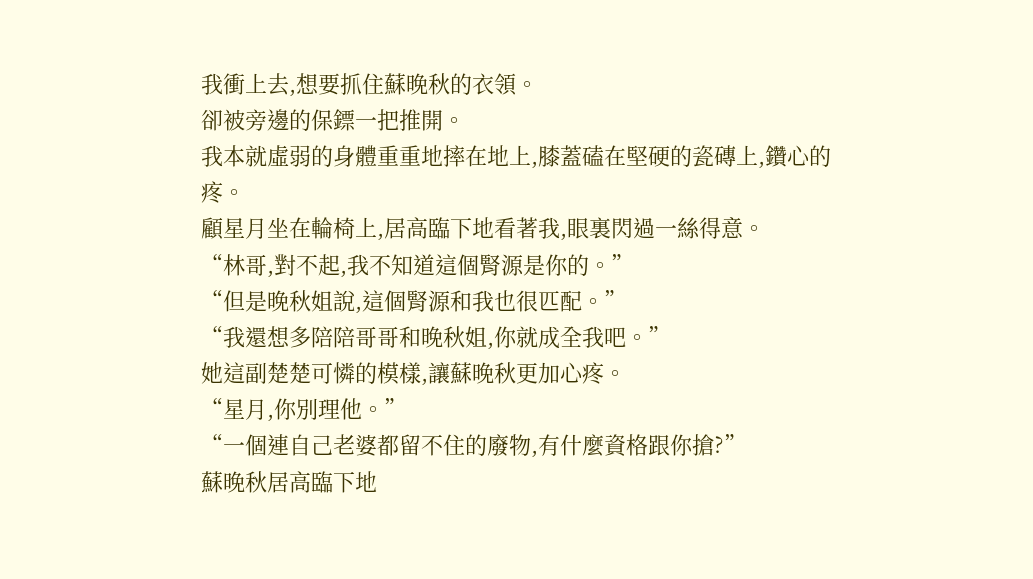我衝上去,想要抓住蘇晚秋的衣領。
卻被旁邊的保鏢一把推開。
我本就虛弱的身體重重地摔在地上,膝蓋磕在堅硬的瓷磚上,鑽心的疼。
顧星月坐在輪椅上,居高臨下地看著我,眼裏閃過一絲得意。
“林哥,對不起,我不知道這個腎源是你的。”
“但是晚秋姐說,這個腎源和我也很匹配。”
“我還想多陪陪哥哥和晚秋姐,你就成全我吧。”
她這副楚楚可憐的模樣,讓蘇晚秋更加心疼。
“星月,你別理他。”
“一個連自己老婆都留不住的廢物,有什麼資格跟你搶?”
蘇晚秋居高臨下地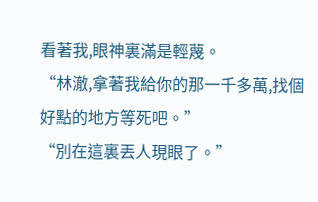看著我,眼神裏滿是輕蔑。
“林澈,拿著我給你的那一千多萬,找個好點的地方等死吧。”
“別在這裏丟人現眼了。”